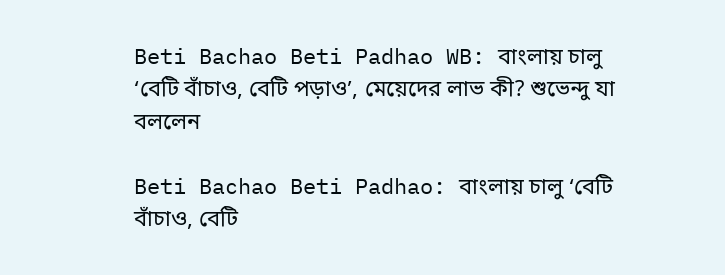Beti Bachao Beti Padhao WB: বাংলায় চালু ‘বেটি বাঁচাও, বেটি পড়াও’, মেয়েদের লাভ কী? শুভেন্দু যা বললেন

Beti Bachao Beti Padhao: বাংলায় চালু ‘বেটি বাঁচাও, বেটি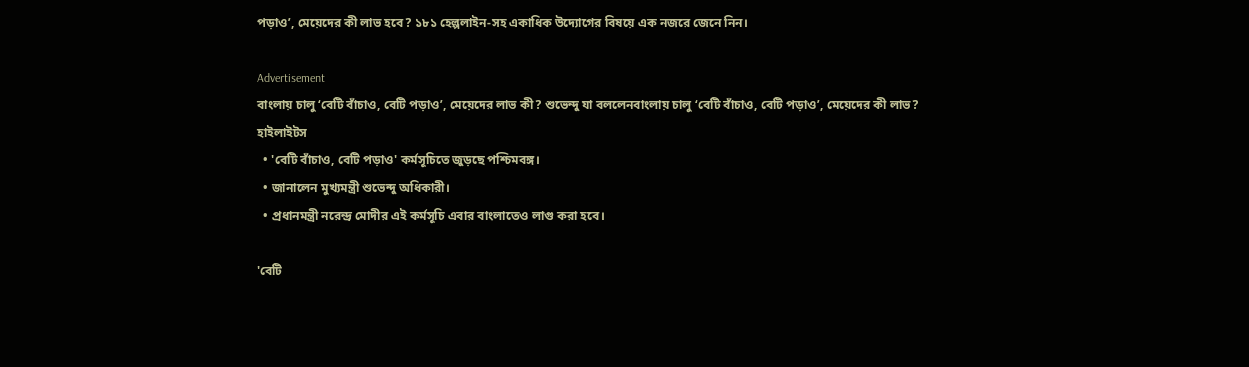পড়াও’, মেয়েদের কী লাভ হবে? ১৮১ হেল্পলাইন-সহ একাধিক উদ্যোগের বিষয়ে এক নজরে জেনে নিন।

Advertisement
বাংলায় চালু ‘বেটি বাঁচাও, বেটি পড়াও’, মেয়েদের লাভ কী? শুভেন্দু যা বললেনবাংলায় চালু ‘বেটি বাঁচাও, বেটি পড়াও’, মেয়েদের কী লাভ?
হাইলাইটস
  • 'বেটি বাঁচাও, বেটি পড়াও' কর্মসূচিতে জুড়ছে পশ্চিমবঙ্গ।
  • জানালেন মুখ্যমন্ত্রী শুভেন্দু অধিকারী।
  • প্রধানমন্ত্রী নরেন্দ্র মোদীর এই কর্মসূচি এবার বাংলাতেও লাগু করা হবে।

'বেটি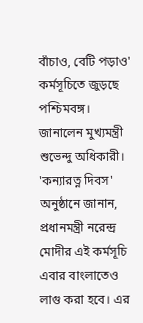বাঁচাও, বেটি পড়াও' কর্মসূচিতে জুড়ছে পশ্চিমবঙ্গ। জানালেন মুখ্যমন্ত্রী শুভেন্দু অধিকারী। 'কন্যারত্ন দিবস'  অনুষ্ঠানে জানান, প্রধানমন্ত্রী নরেন্দ্র মোদীর এই কর্মসূচি এবার বাংলাতেও লাগু করা হবে। এর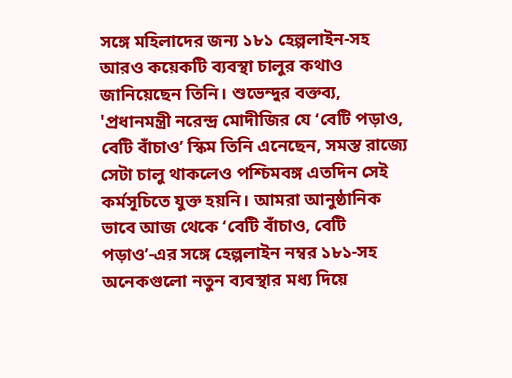সঙ্গে মহিলাদের জন্য ১৮১ হেল্পলাইন-সহ আরও কয়েকটি ব্যবস্থা চালুর কথাও জানিয়েছেন তিনি। শুভেন্দুর বক্তব্য, 'প্রধানমন্ত্রী নরেন্দ্র মোদীজির যে ‘বেটি পড়াও, বেটি বাঁচাও’ স্কিম তিনি এনেছেন, সমস্ত রাজ্যে সেটা চালু থাকলেও পশ্চিমবঙ্গ এতদিন সেই কর্মসূচিতে যুক্ত হয়নি। আমরা আনুষ্ঠানিক ভাবে আজ থেকে ‘বেটি বাঁচাও, বেটি পড়াও’-এর সঙ্গে হেল্পলাইন নম্বর ১৮১-সহ অনেকগুলো নতুন ব্যবস্থার মধ্য দিয়ে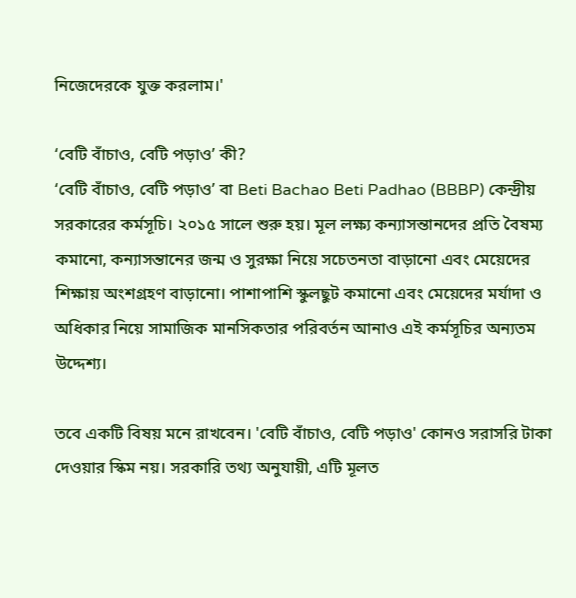নিজেদেরকে যুক্ত করলাম।'

‘বেটি বাঁচাও, বেটি পড়াও’ কী?
‘বেটি বাঁচাও, বেটি পড়াও’ বা Beti Bachao Beti Padhao (BBBP) কেন্দ্রীয় সরকারের কর্মসূচি। ২০১৫ সালে শুরু হয়। মূল লক্ষ্য কন্যাসন্তানদের প্রতি বৈষম্য কমানো, কন্যাসন্তানের জন্ম ও সুরক্ষা নিয়ে সচেতনতা বাড়ানো এবং মেয়েদের শিক্ষায় অংশগ্রহণ বাড়ানো। পাশাপাশি স্কুলছুট কমানো এবং মেয়েদের মর্যাদা ও অধিকার নিয়ে সামাজিক মানসিকতার পরিবর্তন আনাও এই কর্মসূচির অন্যতম উদ্দেশ্য।

তবে একটি বিষয় মনে রাখবেন। 'বেটি বাঁচাও, বেটি পড়াও' কোনও সরাসরি টাকা দেওয়ার স্কিম নয়। সরকারি তথ্য অনুযায়ী, এটি মূলত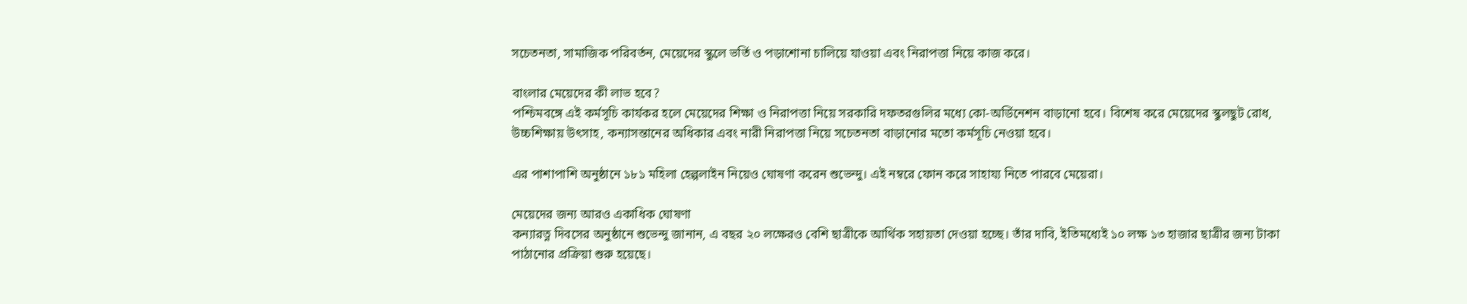সচেতনতা, সামাজিক পরিবর্তন, মেয়েদের স্কুলে ভর্তি ও পড়াশোনা চালিয়ে যাওয়া এবং নিরাপত্তা নিয়ে কাজ করে।

বাংলার মেয়েদের কী লাভ হবে?
পশ্চিমবঙ্গে এই কর্মসূচি কার্যকর হলে মেয়েদের শিক্ষা ও নিরাপত্তা নিয়ে সরকারি দফতরগুলির মধ্যে কো-অর্ডিনেশন বাড়ানো হবে। বিশেষ করে মেয়েদের স্কুলছুট রোধ, উচ্চশিক্ষায় উৎসাহ, কন্যাসন্তানের অধিকার এবং নারী নিরাপত্তা নিয়ে সচেতনতা বাড়ানোর মতো কর্মসূচি নেওয়া হবে।

এর পাশাপাশি অনুষ্ঠানে ১৮১ মহিলা হেল্পলাইন নিয়েও ঘোষণা করেন শুভেন্দু। এই নম্বরে ফোন করে সাহায্য নিতে পারবে মেয়েরা।

মেয়েদের জন্য আরও একাধিক ঘোষণা
কন্যারত্ন দিবসের অনুষ্ঠানে শুভেন্দু জানান, এ বছর ২০ লক্ষেরও বেশি ছাত্রীকে আর্থিক সহায়তা দেওয়া হচ্ছে। তাঁর দাবি, ইতিমধ্যেই ১০ লক্ষ ১৩ হাজার ছাত্রীর জন্য টাকা পাঠানোর প্রক্রিয়া শুরু হয়েছে।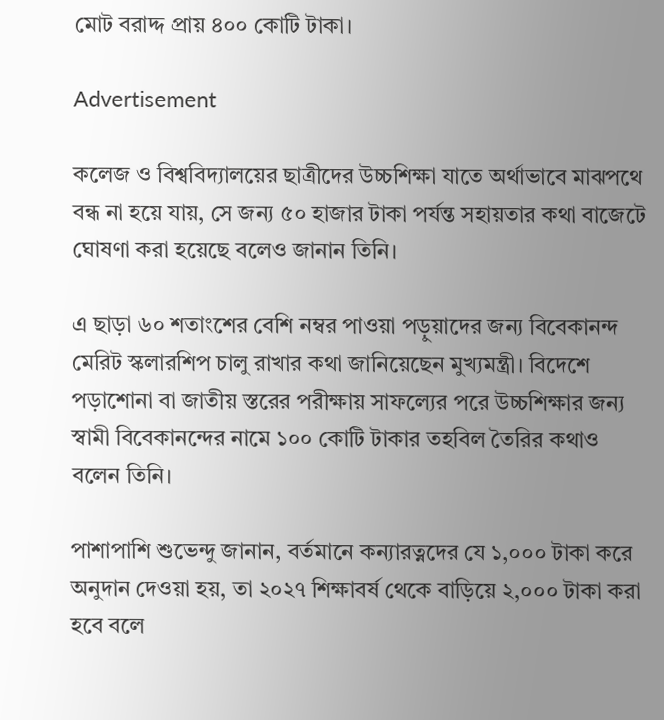মোট বরাদ্দ প্রায় ৪০০ কোটি টাকা।

Advertisement

কলেজ ও বিশ্ববিদ্যালয়ের ছাত্রীদের উচ্চশিক্ষা যাতে অর্থাভাবে মাঝপথে বন্ধ না হয়ে যায়, সে জন্য ৫০ হাজার টাকা পর্যন্ত সহায়তার কথা বাজেটে ঘোষণা করা হয়েছে বলেও জানান তিনি।

এ ছাড়া ৬০ শতাংশের বেশি নম্বর পাওয়া পড়ুয়াদের জন্য বিবেকানন্দ মেরিট স্কলারশিপ চালু রাখার কথা জানিয়েছেন মুখ্যমন্ত্রী। বিদেশে পড়াশোনা বা জাতীয় স্তরের পরীক্ষায় সাফল্যের পরে উচ্চশিক্ষার জন্য স্বামী বিবেকানন্দের নামে ১০০ কোটি টাকার তহবিল তৈরির কথাও বলেন তিনি।

পাশাপাশি শুভেন্দু জানান, বর্তমানে কন্যারত্নদের যে ১,০০০ টাকা করে অনুদান দেওয়া হয়, তা ২০২৭ শিক্ষাবর্ষ থেকে বাড়িয়ে ২,০০০ টাকা করা হবে বলে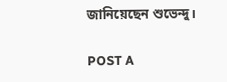জানিয়েছেন শুভেন্দু।

POST A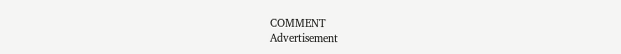COMMENT
Advertisement